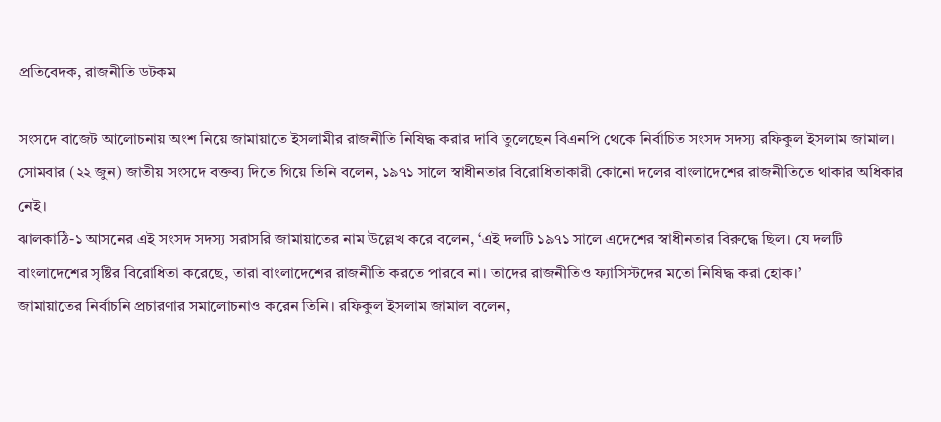প্রতিবেদক, রাজনীতি ডটকম

সংসদে বাজেট আলোচনায় অংশ নিয়ে জামায়াতে ইসলামীর রাজনীতি নিষিদ্ধ করার দাবি তুলেছেন বিএনপি থেকে নির্বাচিত সংসদ সদস্য রফিকুল ইসলাম জামাল।
সোমবার (২২ জুন) জাতীয় সংসদে বক্তব্য দিতে গিয়ে তিনি বলেন, ১৯৭১ সালে স্বাধীনতার বিরোধিতাকারী কোনো দলের বাংলাদেশের রাজনীতিতে থাকার অধিকার নেই।
ঝালকাঠি-১ আসনের এই সংসদ সদস্য সরাসরি জামায়াতের নাম উল্লেখ করে বলেন, ‘এই দলটি ১৯৭১ সালে এদেশের স্বাধীনতার বিরুদ্ধে ছিল। যে দলটি বাংলাদেশের সৃষ্টির বিরোধিতা করেছে, তারা বাংলাদেশের রাজনীতি করতে পারবে না। তাদের রাজনীতিও ফ্যাসিস্টদের মতো নিষিদ্ধ করা হোক।’
জামায়াতের নির্বাচনি প্রচারণার সমালোচনাও করেন তিনি। রফিকুল ইসলাম জামাল বলেন,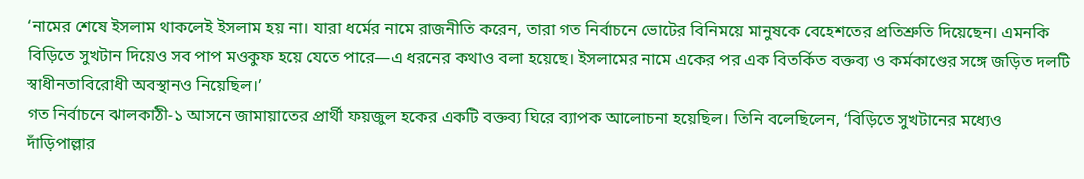‘নামের শেষে ইসলাম থাকলেই ইসলাম হয় না। যারা ধর্মের নামে রাজনীতি করেন, তারা গত নির্বাচনে ভোটের বিনিময়ে মানুষকে বেহেশতের প্রতিশ্রুতি দিয়েছেন। এমনকি বিড়িতে সুখটান দিয়েও সব পাপ মওকুফ হয়ে যেতে পারে—এ ধরনের কথাও বলা হয়েছে। ইসলামের নামে একের পর এক বিতর্কিত বক্তব্য ও কর্মকাণ্ডের সঙ্গে জড়িত দলটি স্বাধীনতাবিরোধী অবস্থানও নিয়েছিল।’
গত নির্বাচনে ঝালকাঠী-১ আসনে জামায়াতের প্রার্থী ফয়জুল হকের একটি বক্তব্য ঘিরে ব্যাপক আলোচনা হয়েছিল। তিনি বলেছিলেন, ‘বিড়িতে সুখটানের মধ্যেও দাঁড়িপাল্লার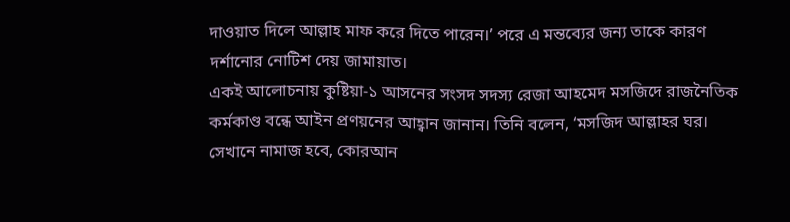দাওয়াত দিলে আল্লাহ মাফ করে দিতে পারেন।’ পরে এ মন্তব্যের জন্য তাকে কারণ দর্শানোর নোটিশ দেয় জামায়াত।
একই আলোচনায় কুষ্টিয়া-১ আসনের সংসদ সদস্য রেজা আহমেদ মসজিদে রাজনৈতিক কর্মকাণ্ড বন্ধে আইন প্রণয়নের আহ্বান জানান। তিনি বলেন, ‘মসজিদ আল্লাহর ঘর। সেখানে নামাজ হবে, কোরআন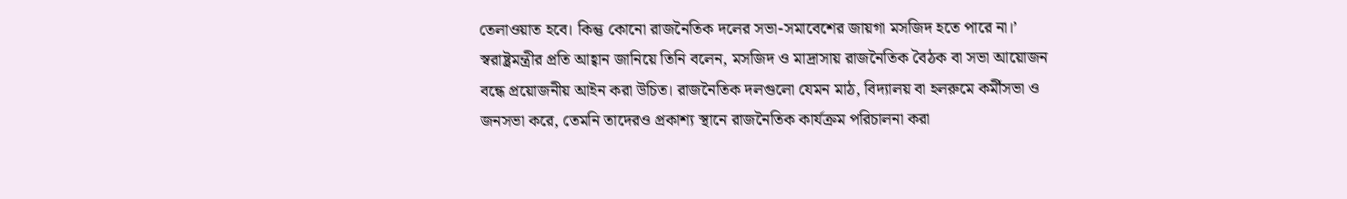তেলাওয়াত হবে। কিন্তু কোনো রাজনৈতিক দলের সভা-সমাবেশের জায়গা মসজিদ হতে পারে না।’
স্বরাষ্ট্রমন্ত্রীর প্রতি আহ্বান জানিয়ে তিনি বলেন, মসজিদ ও মাদ্রাসায় রাজনৈতিক বৈঠক বা সভা আয়োজন বন্ধে প্রয়োজনীয় আইন করা উচিত। রাজনৈতিক দলগুলো যেমন মাঠ, বিদ্যালয় বা হলরুমে কর্মীসভা ও জনসভা করে, তেমনি তাদেরও প্রকাশ্য স্থানে রাজনৈতিক কার্যক্রম পরিচালনা করা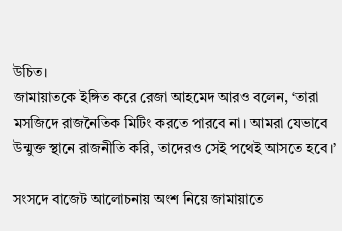উচিত।
জামায়াতকে ইঙ্গিত করে রেজা আহমেদ আরও বলেন, ‘তারা মসজিদে রাজনৈতিক মিটিং করতে পারবে না। আমরা যেভাবে উন্মুক্ত স্থানে রাজনীতি করি, তাদেরও সেই পথেই আসতে হবে।’

সংসদে বাজেট আলোচনায় অংশ নিয়ে জামায়াতে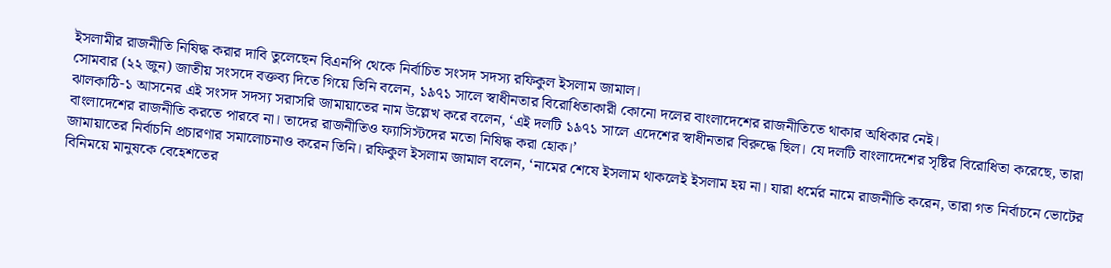ইসলামীর রাজনীতি নিষিদ্ধ করার দাবি তুলেছেন বিএনপি থেকে নির্বাচিত সংসদ সদস্য রফিকুল ইসলাম জামাল।
সোমবার (২২ জুন) জাতীয় সংসদে বক্তব্য দিতে গিয়ে তিনি বলেন, ১৯৭১ সালে স্বাধীনতার বিরোধিতাকারী কোনো দলের বাংলাদেশের রাজনীতিতে থাকার অধিকার নেই।
ঝালকাঠি-১ আসনের এই সংসদ সদস্য সরাসরি জামায়াতের নাম উল্লেখ করে বলেন, ‘এই দলটি ১৯৭১ সালে এদেশের স্বাধীনতার বিরুদ্ধে ছিল। যে দলটি বাংলাদেশের সৃষ্টির বিরোধিতা করেছে, তারা বাংলাদেশের রাজনীতি করতে পারবে না। তাদের রাজনীতিও ফ্যাসিস্টদের মতো নিষিদ্ধ করা হোক।’
জামায়াতের নির্বাচনি প্রচারণার সমালোচনাও করেন তিনি। রফিকুল ইসলাম জামাল বলেন, ‘নামের শেষে ইসলাম থাকলেই ইসলাম হয় না। যারা ধর্মের নামে রাজনীতি করেন, তারা গত নির্বাচনে ভোটের বিনিময়ে মানুষকে বেহেশতের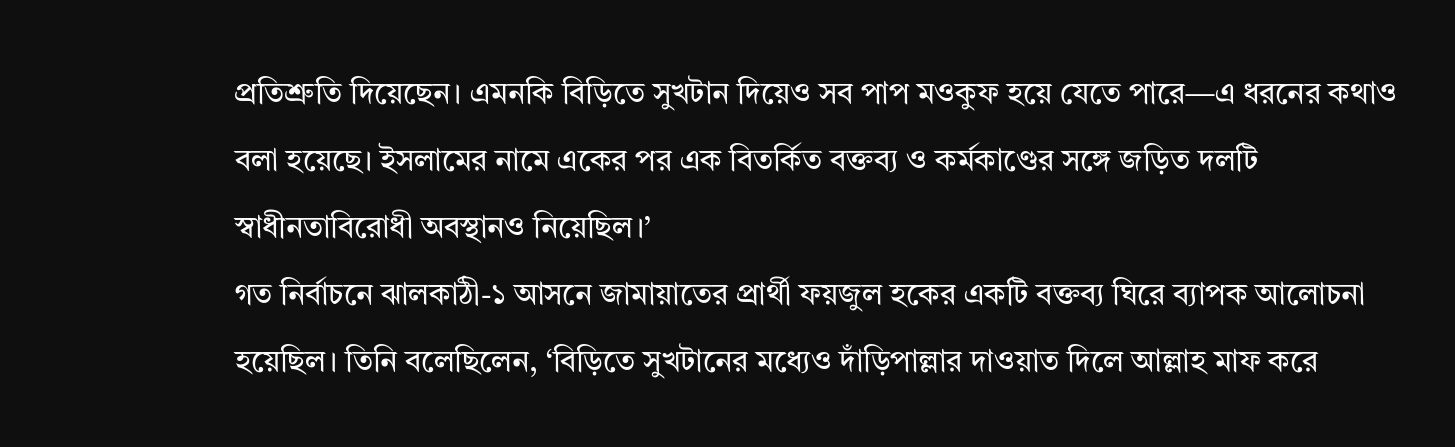প্রতিশ্রুতি দিয়েছেন। এমনকি বিড়িতে সুখটান দিয়েও সব পাপ মওকুফ হয়ে যেতে পারে—এ ধরনের কথাও বলা হয়েছে। ইসলামের নামে একের পর এক বিতর্কিত বক্তব্য ও কর্মকাণ্ডের সঙ্গে জড়িত দলটি স্বাধীনতাবিরোধী অবস্থানও নিয়েছিল।’
গত নির্বাচনে ঝালকাঠী-১ আসনে জামায়াতের প্রার্থী ফয়জুল হকের একটি বক্তব্য ঘিরে ব্যাপক আলোচনা হয়েছিল। তিনি বলেছিলেন, ‘বিড়িতে সুখটানের মধ্যেও দাঁড়িপাল্লার দাওয়াত দিলে আল্লাহ মাফ করে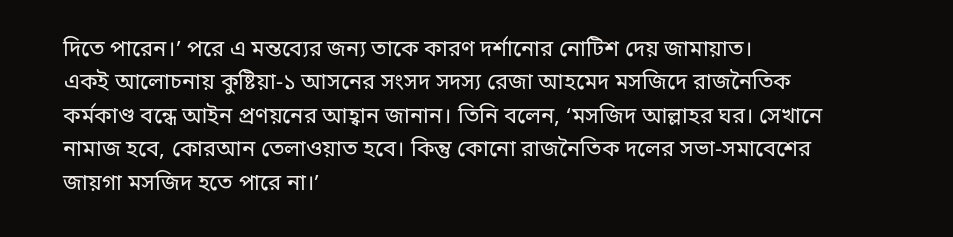দিতে পারেন।’ পরে এ মন্তব্যের জন্য তাকে কারণ দর্শানোর নোটিশ দেয় জামায়াত।
একই আলোচনায় কুষ্টিয়া-১ আসনের সংসদ সদস্য রেজা আহমেদ মসজিদে রাজনৈতিক কর্মকাণ্ড বন্ধে আইন প্রণয়নের আহ্বান জানান। তিনি বলেন, ‘মসজিদ আল্লাহর ঘর। সেখানে নামাজ হবে, কোরআন তেলাওয়াত হবে। কিন্তু কোনো রাজনৈতিক দলের সভা-সমাবেশের জায়গা মসজিদ হতে পারে না।’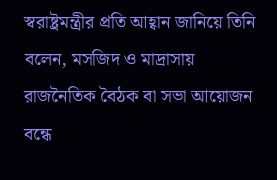স্বরাষ্ট্রমন্ত্রীর প্রতি আহ্বান জানিয়ে তিনি বলেন, মসজিদ ও মাদ্রাসায় রাজনৈতিক বৈঠক বা সভা আয়োজন বন্ধে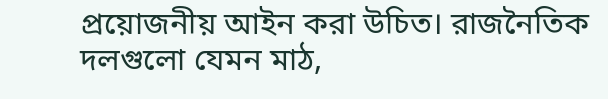প্রয়োজনীয় আইন করা উচিত। রাজনৈতিক দলগুলো যেমন মাঠ,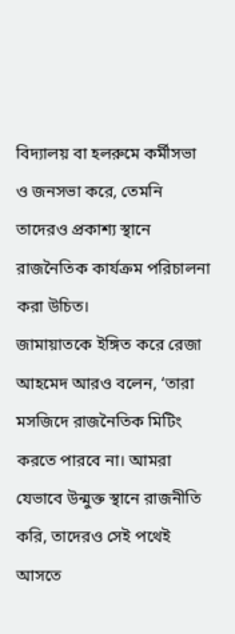বিদ্যালয় বা হলরুমে কর্মীসভা ও জনসভা করে, তেমনি তাদেরও প্রকাশ্য স্থানে রাজনৈতিক কার্যক্রম পরিচালনা করা উচিত।
জামায়াতকে ইঙ্গিত করে রেজা আহমেদ আরও বলেন, ‘তারা মসজিদে রাজনৈতিক মিটিং করতে পারবে না। আমরা যেভাবে উন্মুক্ত স্থানে রাজনীতি করি, তাদেরও সেই পথেই আসতে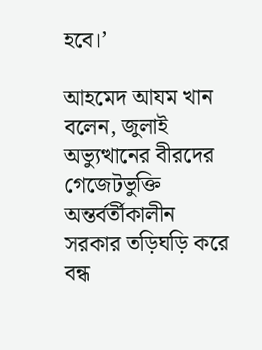হবে।’

আহমেদ আযম খান বলেন, জুলাই অভ্যুত্থানের বীরদের গেজেটভুক্তি অন্তর্বর্তীকালীন সরকার তড়িঘড়ি করে বন্ধ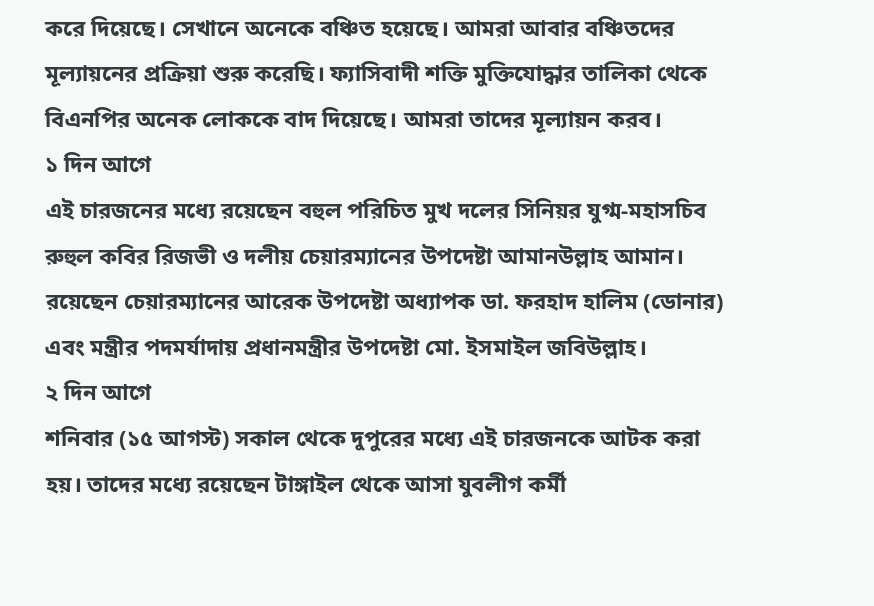করে দিয়েছে। সেখানে অনেকে বঞ্চিত হয়েছে। আমরা আবার বঞ্চিতদের মূল্যায়নের প্রক্রিয়া শুরু করেছি। ফ্যাসিবাদী শক্তি মুক্তিযোদ্ধার তালিকা থেকে বিএনপির অনেক লোককে বাদ দিয়েছে। আমরা তাদের মূল্যায়ন করব।
১ দিন আগে
এই চারজনের মধ্যে রয়েছেন বহুল পরিচিত মুখ দলের সিনিয়র যুগ্ম-মহাসচিব রুহুল কবির রিজভী ও দলীয় চেয়ারম্যানের উপদেষ্টা আমানউল্লাহ আমান। রয়েছেন চেয়ারম্যানের আরেক উপদেষ্টা অধ্যাপক ডা. ফরহাদ হালিম (ডোনার) এবং মন্ত্রীর পদমর্যাদায় প্রধানমন্ত্রীর উপদেষ্টা মো. ইসমাইল জবিউল্লাহ।
২ দিন আগে
শনিবার (১৫ আগস্ট) সকাল থেকে দুপুরের মধ্যে এই চারজনকে আটক করা হয়। তাদের মধ্যে রয়েছেন টাঙ্গাইল থেকে আসা যুবলীগ কর্মী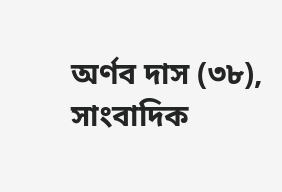অর্ণব দাস (৩৮), সাংবাদিক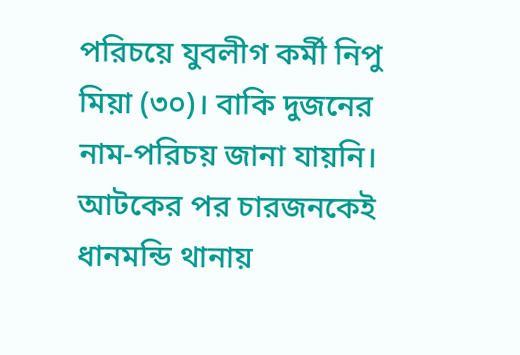পরিচয়ে যুবলীগ কর্মী নিপু মিয়া (৩০)। বাকি দুজনের নাম-পরিচয় জানা যায়নি। আটকের পর চারজনকেই ধানমন্ডি থানায়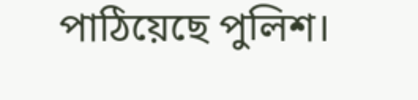পাঠিয়েছে পুলিশ।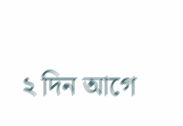২ দিন আগে